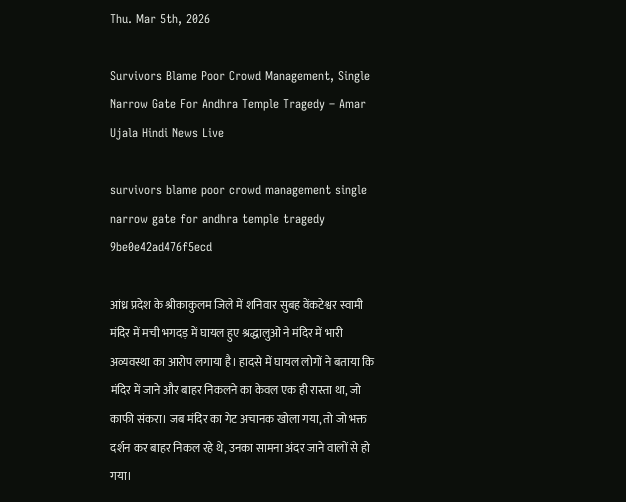Thu. Mar 5th, 2026

Survivors Blame Poor Crowd Management, Single Narrow Gate For Andhra Temple Tragedy – Amar Ujala Hindi News Live

survivors blame poor crowd management single narrow gate for andhra temple tragedy 9be0e42ad476f5ecd

आंध्र प्रदेश के श्रीकाकुलम जिले में शनिवार सुबह वेंकटेश्वर स्वामी मंदिर में मची भगदड़ में घायल हुए श्रद्धालुओं ने मंदिर में भारी अव्यवस्था का आरोप लगाया है। हादसे में घायल लोगों ने बताया कि मंदिर में जाने और बाहर निकलने का केवल एक ही रास्ता था, जो काफी संकरा। जब मंदिर का गेट अचानक खोला गया, तो जो भक्त दर्शन कर बाहर निकल रहे थे, उनका सामना अंदर जाने वालों से हो गया।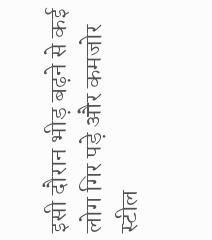इसी दौरान भीड़ बढ़ने से कई लोग गिर पड़े और कमजोर स्टील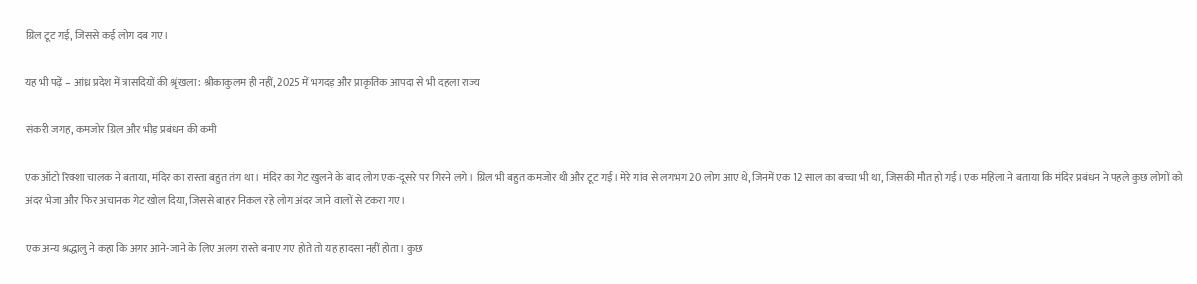ग्रिल टूट गई, जिससे कई लोग दब गए।

यह भी पढ़ें – आंध्र प्रदेश में त्रासदियों की श्रृंखला: श्रीकाकुलम ही नहीं, 2025 में भगदड़ और प्राकृतिक आपदा से भी दहला राज्य

संकरी जगह, कमजोर ग्रिल और भीड़ प्रबंधन की कमी

एक ऑटो रिक्शा चालक ने बताया, मंदिर का रास्ता बहुत तंग था। मंदिर का गेट खुलने के बाद लोग एक-दूसरे पर गिरने लगे। ग्रिल भी बहुत कमजोर थी और टूट गई। मेरे गांव से लगभग 20 लोग आए थे, जिनमें एक 12 साल का बच्चा भी था, जिसकी मौत हो गई। एक महिला ने बताया कि मंदिर प्रबंधन ने पहले कुछ लोगों को अंदर भेजा और फिर अचानक गेट खोल दिया, जिससे बाहर निकल रहे लोग अंदर जाने वालों से टकरा गए।

एक अन्य श्रद्धालु ने कहा कि अगर आने-जाने के लिए अलग रास्ते बनाए गए होते तो यह हादसा नहीं होता। कुछ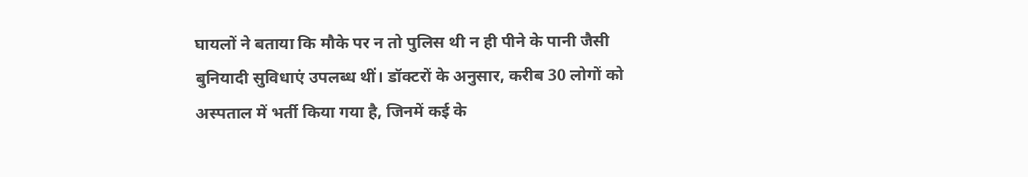घायलों ने बताया कि मौके पर न तो पुलिस थी न ही पीने के पानी जैसी बुनियादी सुविधाएं उपलब्ध थीं। डॉक्टरों के अनुसार, करीब 30 लोगों को अस्पताल में भर्ती किया गया है, जिनमें कई के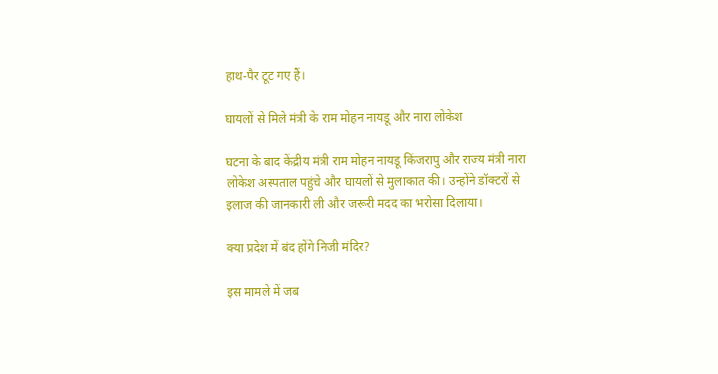हाथ-पैर टूट गए हैं।

घायलों से मिले मंत्री के राम मोहन नायडू और नारा लोकेश

घटना के बाद केंद्रीय मंत्री राम मोहन नायडू किंजरापु और राज्य मंत्री नारा लोकेश अस्पताल पहुंचे और घायलों से मुलाकात की। उन्होंने डॉक्टरों से इलाज की जानकारी ली और जरूरी मदद का भरोसा दिलाया।

क्या प्रदेश में बंद होंगे निजी मंदिर?

इस मामले में जब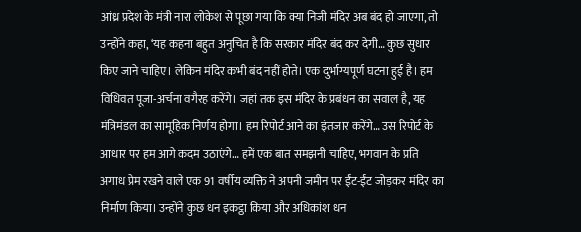आंध्र प्रदेश के मंत्री नारा लोकेश से पूछा गया कि क्या निजी मंदिर अब बंद हो जाएगा, तो उन्होंने कहा, ‘यह कहना बहुत अनुचित है कि सरकार मंदिर बंद कर देगी… कुछ सुधार किए जाने चाहिए। लेकिन मंदिर कभी बंद नहीं होते। एक दुर्भाग्यपूर्ण घटना हुई है। हम विधिवत पूजा-अर्चना वगैरह करेंगे। जहां तक इस मंदिर के प्रबंधन का सवाल है, यह मंत्रिमंडल का सामूहिक निर्णय होगा। हम रिपोर्ट आने का इंतजार करेंगे… उस रिपोर्ट के आधार पर हम आगे कदम उठाएंगे… हमें एक बात समझनी चाहिए, भगवान के प्रति अगाध प्रेम रखने वाले एक 91 वर्षीय व्यक्ति ने अपनी जमीन पर ईंट-ईंट जोड़कर मंदिर का निर्माण किया। उन्होंने कुछ धन इकट्ठा किया और अधिकांश धन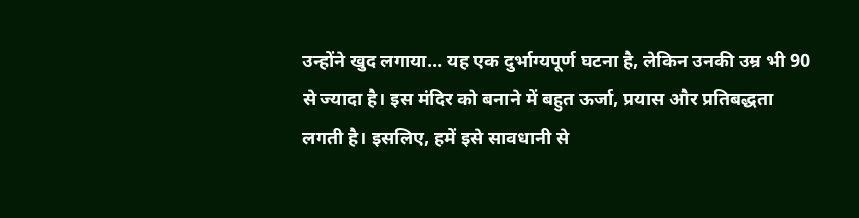उन्होंने खुद लगाया… यह एक दुर्भाग्यपूर्ण घटना है, लेकिन उनकी उम्र भी 90 से ज्यादा है। इस मंदिर को बनाने में बहुत ऊर्जा, प्रयास और प्रतिबद्धता लगती है। इसलिए, हमें इसे सावधानी से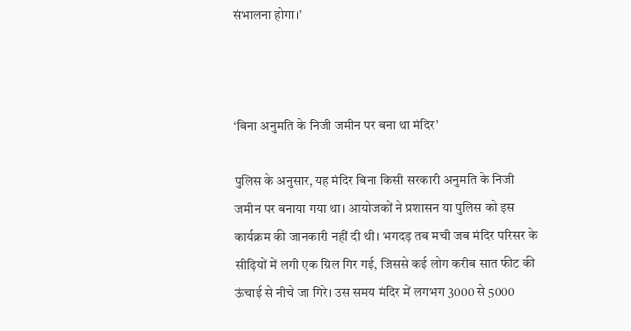संभालना होगा।’



‘बिना अनुमति के निजी जमीन पर बना था मंदिर’

पुलिस के अनुसार, यह मंदिर बिना किसी सरकारी अनुमति के निजी जमीन पर बनाया गया था। आयोजकों ने प्रशासन या पुलिस को इस कार्यक्रम की जानकारी नहीं दी थी। भगदड़ तब मची जब मंदिर परिसर के सीढ़ियों में लगी एक ग्रिल गिर गई, जिससे कई लोग करीब सात फीट की ऊंचाई से नीचे जा गिरे। उस समय मंदिर में लगभग 3000 से 5000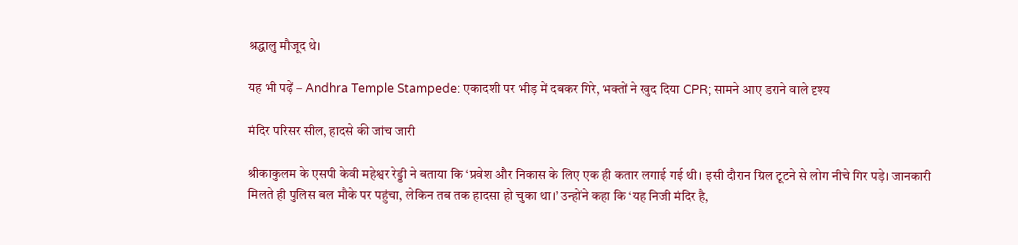श्रद्धालु मौजूद थे।

यह भी पढ़ें – Andhra Temple Stampede: एकादशी पर भीड़ में दबकर गिरे, भक्तों ने खुद दिया CPR; सामने आए डराने वाले दृश्य

मंदिर परिसर सील, हादसे की जांच जारी

श्रीकाकुलम के एसपी केवी महेश्वर रेड्डी ने बताया कि ‘प्रवेश और निकास के लिए एक ही कतार लगाई गई थी। इसी दौरान ग्रिल टूटने से लोग नीचे गिर पड़े। जानकारी मिलते ही पुलिस बल मौके पर पहुंचा, लेकिन तब तक हादसा हो चुका था।’ उन्होंने कहा कि ‘यह निजी मंदिर है,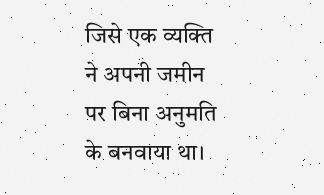जिसे एक व्यक्ति ने अपनी जमीन पर बिना अनुमति के बनवाया था।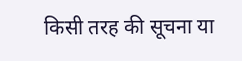किसी तरह की सूचना या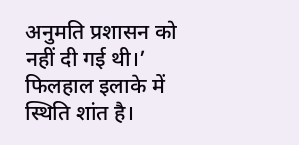अनुमति प्रशासन को नहीं दी गई थी।’ फिलहाल इलाके में स्थिति शांत है।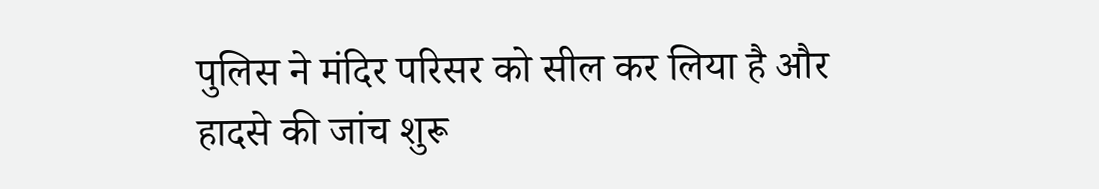पुलिस ने मंदिर परिसर को सील कर लिया है और हादसे की जांच शुरू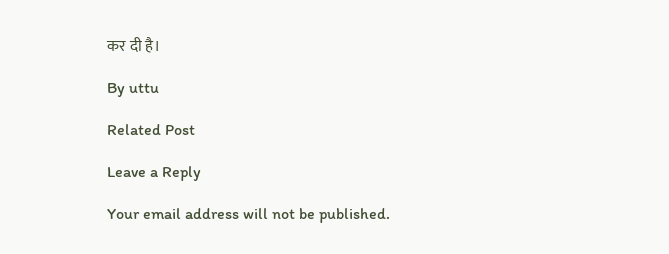कर दी है।

By uttu

Related Post

Leave a Reply

Your email address will not be published.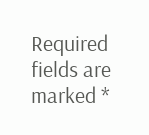Required fields are marked *